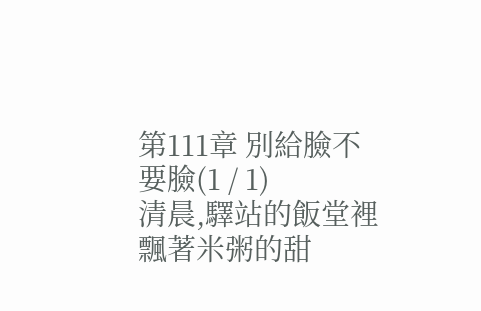第111章 別給臉不要臉(1 / 1)
清晨,驛站的飯堂裡飄著米粥的甜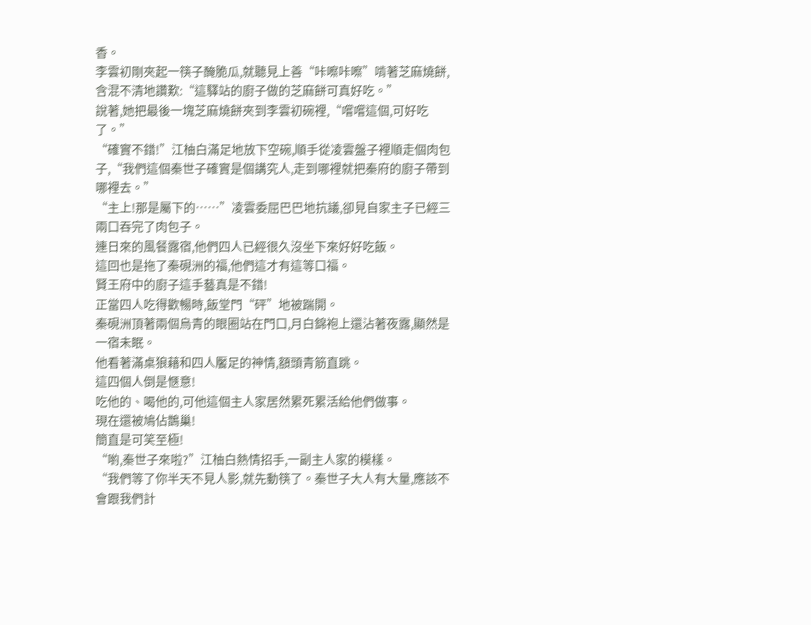香。
李雲初剛夾起一筷子醃脆瓜,就聽見上善“咔嚓咔嚓”啃著芝麻燒餅,含混不清地讚歎:“這驛站的廚子做的芝麻餅可真好吃。”
說著,她把最後一塊芝麻燒餅夾到李雲初碗裡,“嚐嚐這個,可好吃了。”
“確實不錯!”江柚白滿足地放下空碗,順手從凌雲盤子裡順走個肉包子,“我們這個秦世子確實是個講究人,走到哪裡就把秦府的廚子帶到哪裡去。”
“主上!那是屬下的……”凌雲委屈巴巴地抗議,卻見自家主子已經三兩口吞完了肉包子。
連日來的風餐露宿,他們四人已經很久沒坐下來好好吃飯。
這回也是拖了秦硯洲的福,他們這才有這等口福。
賢王府中的廚子這手藝真是不錯!
正當四人吃得歡暢時,飯堂門“砰”地被踹開。
秦硯洲頂著兩個烏青的眼圈站在門口,月白錦袍上還沾著夜露,顯然是一宿未眠。
他看著滿桌狼藉和四人饜足的神情,額頭青筋直跳。
這四個人倒是愜意!
吃他的、喝他的,可他這個主人家居然累死累活給他們做事。
現在還被鳩佔鵲巢!
簡直是可笑至極!
“喲,秦世子來啦?”江柚白熱情招手,一副主人家的模樣。
“我們等了你半天不見人影,就先動筷了。秦世子大人有大量,應該不會跟我們計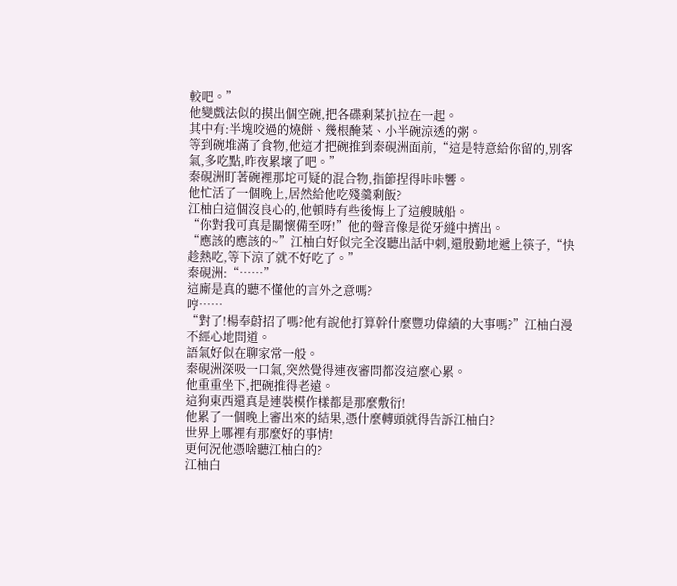較吧。”
他變戲法似的摸出個空碗,把各碟剩菜扒拉在一起。
其中有:半塊咬過的燒餅、幾根醃菜、小半碗涼透的粥。
等到碗堆滿了食物,他這才把碗推到秦硯洲面前,“這是特意給你留的,別客氣,多吃點,昨夜累壞了吧。”
秦硯洲盯著碗裡那坨可疑的混合物,指節捏得咔咔響。
他忙活了一個晚上,居然給他吃殘羹剩飯?
江柚白這個沒良心的,他頓時有些後悔上了這艘賊船。
“你對我可真是關懷備至呀!”他的聲音像是從牙縫中擠出。
“應該的應該的~”江柚白好似完全沒聽出話中刺,還殷勤地遞上筷子,“快趁熱吃,等下涼了就不好吃了。”
秦硯洲:“……”
這廝是真的聽不懂他的言外之意嗎?
哼……
“對了!楊奉蔚招了嗎?他有說他打算幹什麼豐功偉績的大事嗎?”江柚白漫不經心地問道。
語氣好似在聊家常一般。
秦硯洲深吸一口氣,突然覺得連夜審問都沒這麼心累。
他重重坐下,把碗推得老遠。
這狗東西還真是連裝模作樣都是那麼敷衍!
他累了一個晚上審出來的結果,憑什麼轉頭就得告訴江柚白?
世界上哪裡有那麼好的事情!
更何況他憑啥聽江柚白的?
江柚白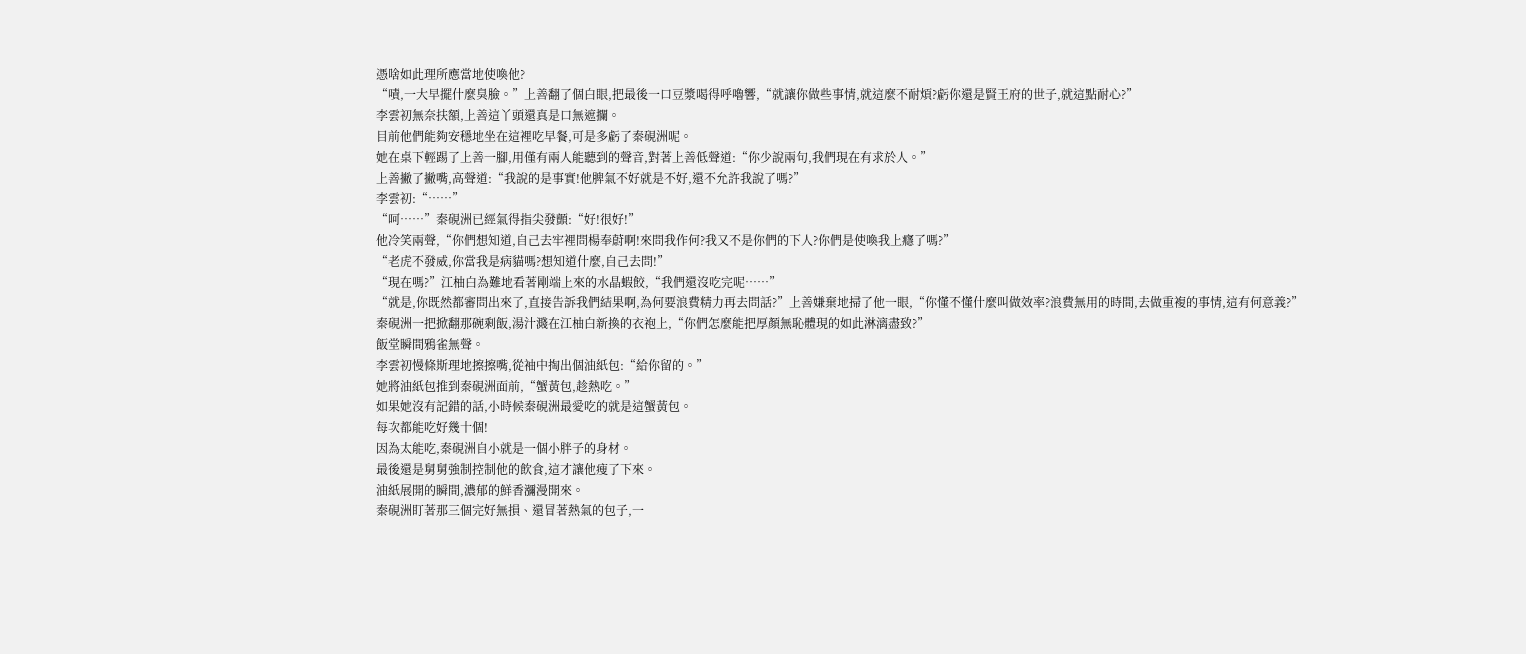憑啥如此理所應當地使喚他?
“嘖,一大早擺什麼臭臉。”上善翻了個白眼,把最後一口豆漿喝得呼嚕響,“就讓你做些事情,就這麼不耐煩?虧你還是賢王府的世子,就這點耐心?”
李雲初無奈扶額,上善這丫頭還真是口無遮攔。
目前他們能夠安穩地坐在這裡吃早餐,可是多虧了秦硯洲呢。
她在桌下輕踢了上善一腳,用僅有兩人能聽到的聲音,對著上善低聲道:“你少說兩句,我們現在有求於人。”
上善撇了撇嘴,高聲道:“我說的是事實!他脾氣不好就是不好,還不允許我說了嗎?”
李雲初:“……”
“呵……”秦硯洲已經氣得指尖發顫:“好!很好!”
他冷笑兩聲,“你們想知道,自己去牢裡問楊奉蔚啊!來問我作何?我又不是你們的下人?你們是使喚我上癮了嗎?”
“老虎不發威,你當我是病貓嗎?想知道什麼,自己去問!”
“現在嗎?”江柚白為難地看著剛端上來的水晶蝦餃,“我們還沒吃完呢……”
“就是,你既然都審問出來了,直接告訴我們結果啊,為何要浪費精力再去問話?”上善嫌棄地掃了他一眼,“你懂不懂什麼叫做效率?浪費無用的時間,去做重複的事情,這有何意義?”
秦硯洲一把掀翻那碗剩飯,湯汁濺在江柚白新換的衣袍上,“你們怎麼能把厚顏無恥體現的如此淋漓盡致?”
飯堂瞬間鴉雀無聲。
李雲初慢條斯理地擦擦嘴,從袖中掏出個油紙包:“給你留的。”
她將油紙包推到秦硯洲面前,“蟹黃包,趁熱吃。”
如果她沒有記錯的話,小時候秦硯洲最愛吃的就是這蟹黃包。
每次都能吃好幾十個!
因為太能吃,秦硯洲自小就是一個小胖子的身材。
最後還是舅舅強制控制他的飲食,這才讓他瘦了下來。
油紙展開的瞬間,濃郁的鮮香瀰漫開來。
秦硯洲盯著那三個完好無損、還冒著熱氣的包子,一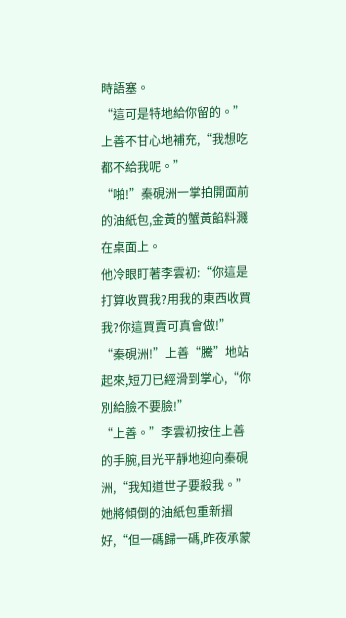時語塞。
“這可是特地給你留的。”上善不甘心地補充,“我想吃都不給我呢。”
“啪!”秦硯洲一掌拍開面前的油紙包,金黃的蟹黃餡料濺在桌面上。
他冷眼盯著李雲初:“你這是打算收買我?用我的東西收買我?你這買賣可真會做!”
“秦硯洲!”上善“騰”地站起來,短刀已經滑到掌心,“你別給臉不要臉!”
“上善。”李雲初按住上善的手腕,目光平靜地迎向秦硯洲,“我知道世子要殺我。”
她將傾倒的油紙包重新摺好,“但一碼歸一碼,昨夜承蒙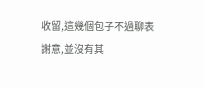收留,這幾個包子不過聊表謝意,並沒有其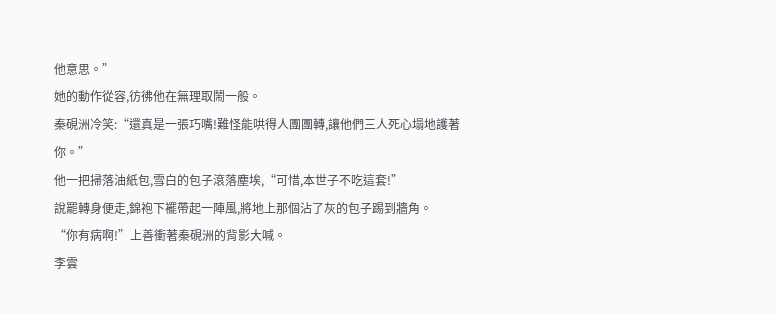他意思。”
她的動作從容,彷彿他在無理取鬧一般。
秦硯洲冷笑:“還真是一張巧嘴!難怪能哄得人團團轉,讓他們三人死心塌地護著你。”
他一把掃落油紙包,雪白的包子滾落塵埃,“可惜,本世子不吃這套!”
說罷轉身便走,錦袍下襬帶起一陣風,將地上那個沾了灰的包子踢到牆角。
“你有病啊!”上善衝著秦硯洲的背影大喊。
李雲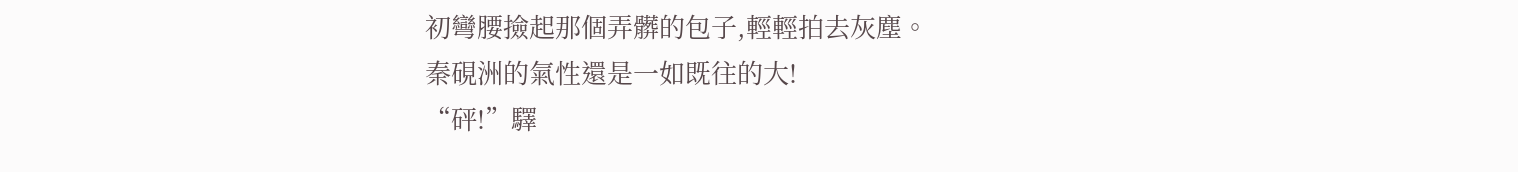初彎腰撿起那個弄髒的包子,輕輕拍去灰塵。
秦硯洲的氣性還是一如既往的大!
“砰!”驛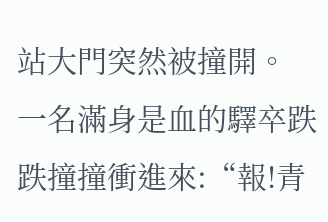站大門突然被撞開。
一名滿身是血的驛卒跌跌撞撞衝進來:“報!青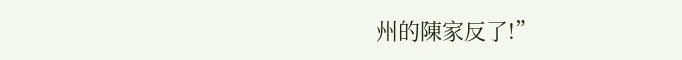州的陳家反了!”